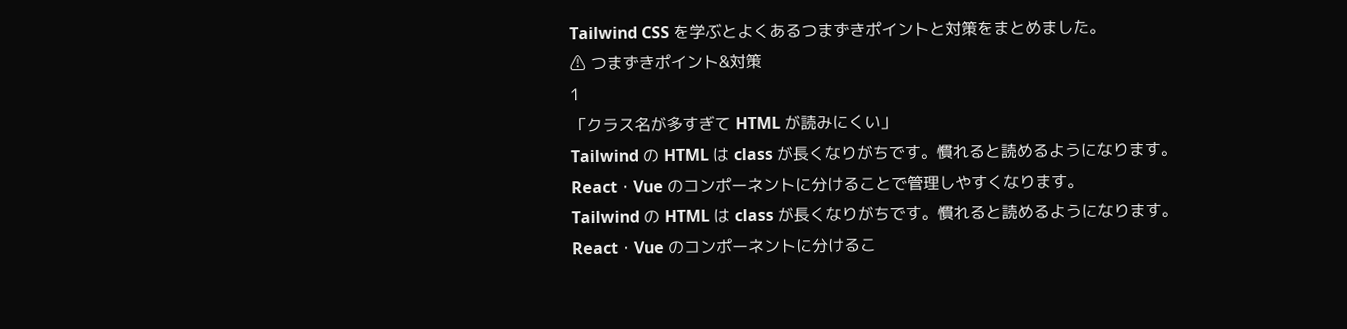Tailwind CSS を学ぶとよくあるつまずきポイントと対策をまとめました。
⚠ つまずきポイント&対策
1
「クラス名が多すぎて HTML が読みにくい」
Tailwind の HTML は class が長くなりがちです。慣れると読めるようになります。 React・Vue のコンポーネントに分けることで管理しやすくなります。
Tailwind の HTML は class が長くなりがちです。慣れると読めるようになります。 React・Vue のコンポーネントに分けるこ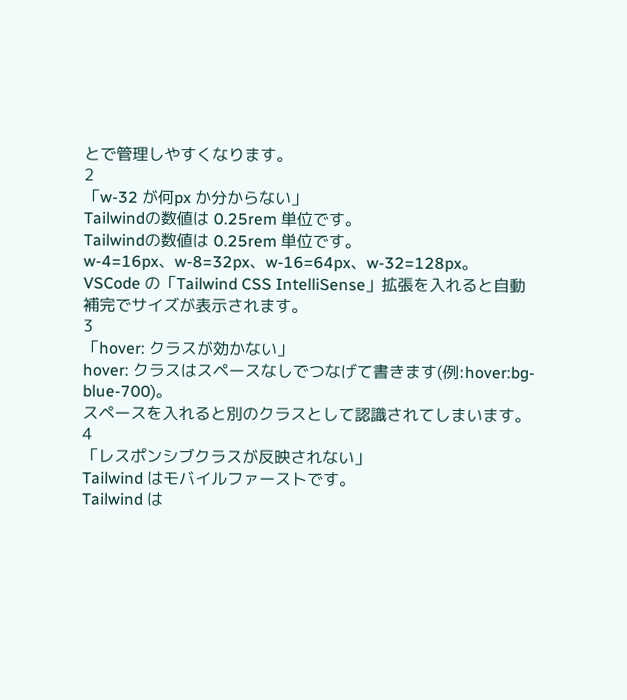とで管理しやすくなります。
2
「w-32 が何px か分からない」
Tailwindの数値は 0.25rem 単位です。
Tailwindの数値は 0.25rem 単位です。
w-4=16px、w-8=32px、w-16=64px、w-32=128px。
VSCode の「Tailwind CSS IntelliSense」拡張を入れると自動補完でサイズが表示されます。
3
「hover: クラスが効かない」
hover: クラスはスペースなしでつなげて書きます(例:hover:bg-blue-700)。
スペースを入れると別のクラスとして認識されてしまいます。
4
「レスポンシブクラスが反映されない」
Tailwind はモバイルファーストです。
Tailwind は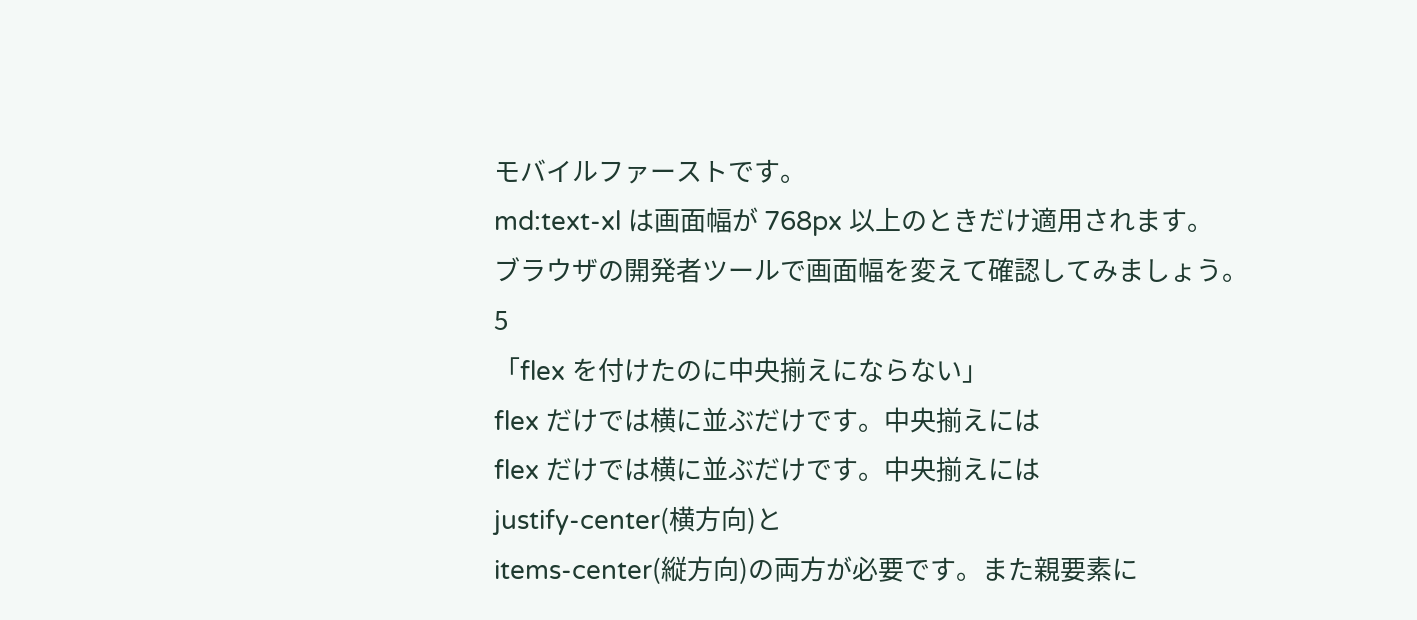モバイルファーストです。
md:text-xl は画面幅が 768px 以上のときだけ適用されます。
ブラウザの開発者ツールで画面幅を変えて確認してみましょう。
5
「flex を付けたのに中央揃えにならない」
flex だけでは横に並ぶだけです。中央揃えには
flex だけでは横に並ぶだけです。中央揃えには
justify-center(横方向)と
items-center(縦方向)の両方が必要です。また親要素に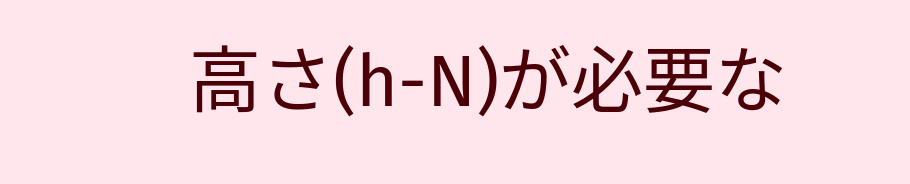高さ(h-N)が必要な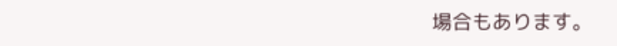場合もあります。